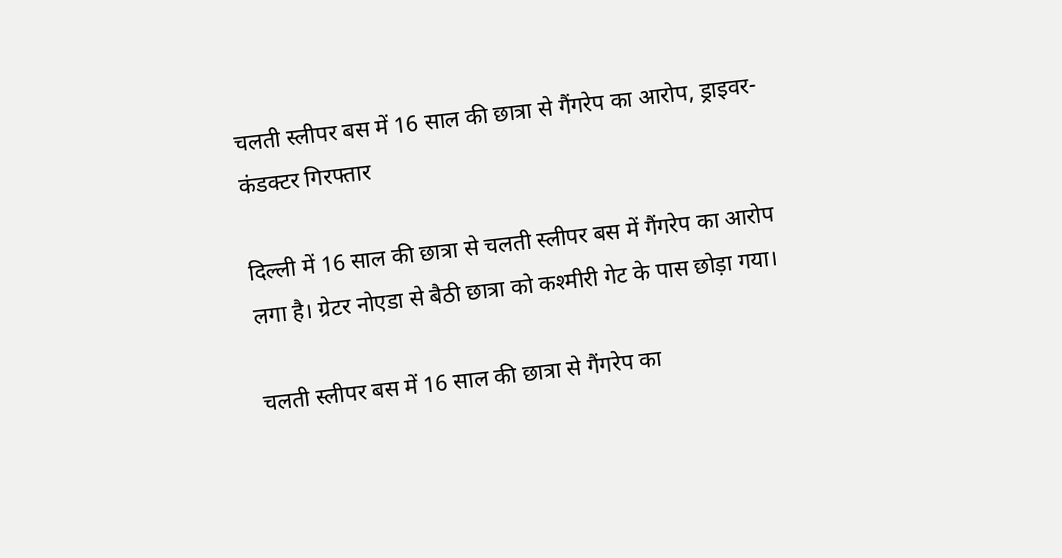चलती स्लीपर बस में 16 साल की छात्रा से गैंगरेप का आरोप, ड्राइवर-कंडक्टर गिरफ्तार

दिल्ली में 16 साल की छात्रा से चलती स्लीपर बस में गैंगरेप का आरोप लगा है। ग्रेटर नोएडा से बैठी छात्रा को कश्मीरी गेट के पास छोड़ा गया।

चलती स्लीपर बस में 16 साल की छात्रा से गैंगरेप का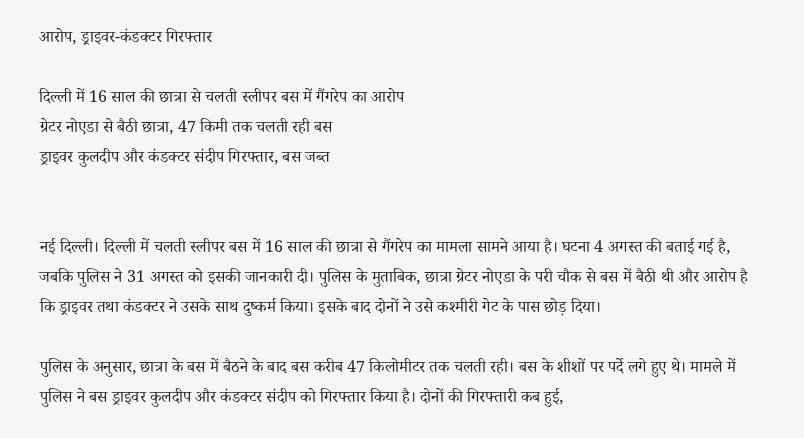आरोप, ड्राइवर-कंडक्टर गिरफ्तार

दिल्ली में 16 साल की छात्रा से चलती स्लीपर बस में गैंगरेप का आरोप
ग्रेटर नोएडा से बैठी छात्रा, 47 किमी तक चलती रही बस
ड्राइवर कुलदीप और कंडक्टर संदीप गिरफ्तार, बस जब्त


नई दिल्ली। दिल्ली में चलती स्लीपर बस में 16 साल की छात्रा से गैंगरेप का मामला सामने आया है। घटना 4 अगस्त की बताई गई है, जबकि पुलिस ने 31 अगस्त को इसकी जानकारी दी। पुलिस के मुताबिक, छात्रा ग्रेटर नोएडा के परी चौक से बस में बैठी थी और आरोप है कि ड्राइवर तथा कंडक्टर ने उसके साथ दुष्कर्म किया। इसके बाद दोनों ने उसे कश्मीरी गेट के पास छोड़ दिया।

पुलिस के अनुसार, छात्रा के बस में बैठने के बाद बस करीब 47 किलोमीटर तक चलती रही। बस के शीशों पर पर्दे लगे हुए थे। मामले में पुलिस ने बस ड्राइवर कुलदीप और कंडक्टर संदीप को गिरफ्तार किया है। दोनों की गिरफ्तारी कब हुई,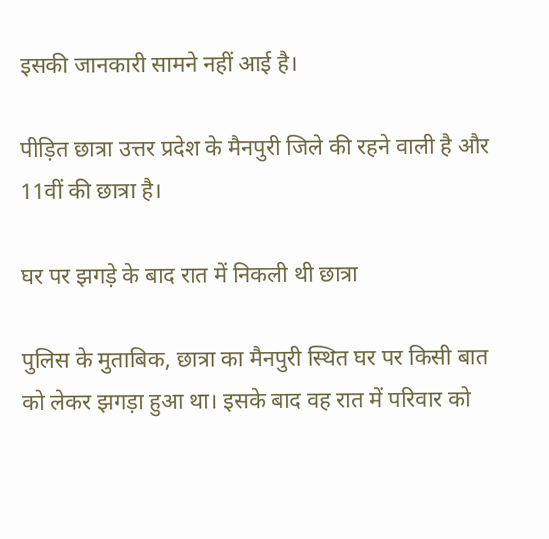इसकी जानकारी सामने नहीं आई है।

पीड़ित छात्रा उत्तर प्रदेश के मैनपुरी जिले की रहने वाली है और 11वीं की छात्रा है।

घर पर झगड़े के बाद रात में निकली थी छात्रा

पुलिस के मुताबिक, छात्रा का मैनपुरी स्थित घर पर किसी बात को लेकर झगड़ा हुआ था। इसके बाद वह रात में परिवार को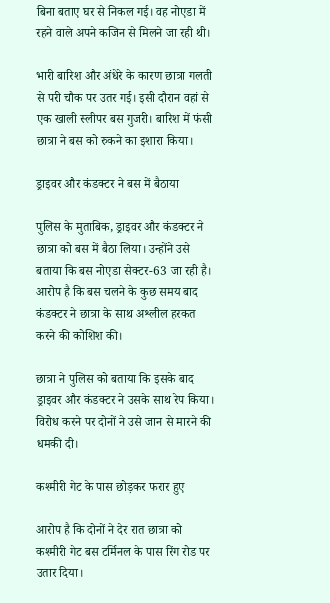बिना बताए घर से निकल गई। वह नोएडा में रहने वाले अपने कजिन से मिलने जा रही थी।

भारी बारिश और अंधेरे के कारण छात्रा गलती से परी चौक पर उतर गई। इसी दौरान वहां से एक खाली स्लीपर बस गुजरी। बारिश में फंसी छात्रा ने बस को रुकने का इशारा किया।

ड्राइवर और कंडक्टर ने बस में बैठाया

पुलिस के मुताबिक, ड्राइवर और कंडक्टर ने छात्रा को बस में बैठा लिया। उन्होंने उसे बताया कि बस नोएडा सेक्टर-63 जा रही है। आरोप है कि बस चलने के कुछ समय बाद कंडक्टर ने छात्रा के साथ अश्लील हरकत करने की कोशिश की।

छात्रा ने पुलिस को बताया कि इसके बाद ड्राइवर और कंडक्टर ने उसके साथ रेप किया। विरोध करने पर दोनों ने उसे जान से मारने की धमकी दी।

कश्मीरी गेट के पास छोड़कर फरार हुए

आरोप है कि दोनों ने देर रात छात्रा को कश्मीरी गेट बस टर्मिनल के पास रिंग रोड पर उतार दिया।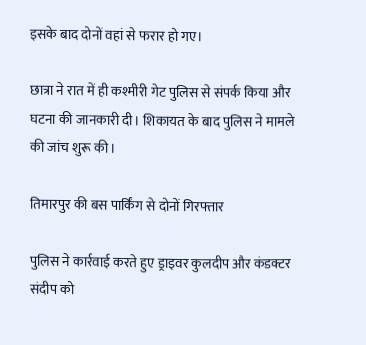इसके बाद दोनों वहां से फरार हो गए।

छात्रा ने रात में ही कश्मीरी गेट पुलिस से संपर्क किया और घटना की जानकारी दी। शिकायत के बाद पुलिस ने मामले की जांच शुरू की।

तिमारपुर की बस पार्किंग से दोनों गिरफ्तार

पुलिस ने कार्रवाई करते हुए ड्राइवर कुलदीप और कंडक्टर संदीप को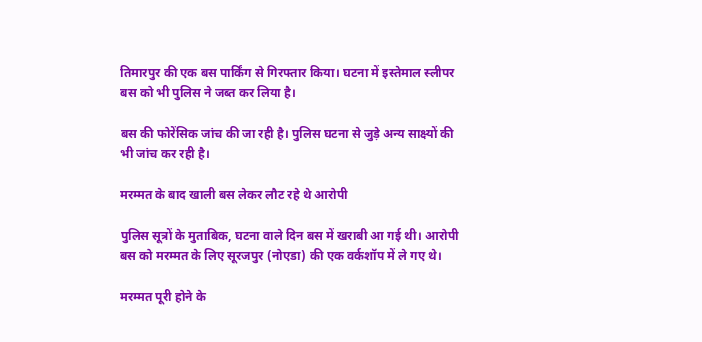तिमारपुर की एक बस पार्किंग से गिरफ्तार किया। घटना में इस्तेमाल स्लीपर बस को भी पुलिस ने जब्त कर लिया है।

बस की फोरेंसिक जांच की जा रही है। पुलिस घटना से जुड़े अन्य साक्ष्यों की भी जांच कर रही है।

मरम्मत के बाद खाली बस लेकर लौट रहे थे आरोपी

पुलिस सूत्रों के मुताबिक, घटना वाले दिन बस में खराबी आ गई थी। आरोपी बस को मरम्मत के लिए सूरजपुर (नोएडा) की एक वर्कशॉप में ले गए थे।

मरम्मत पूरी होने के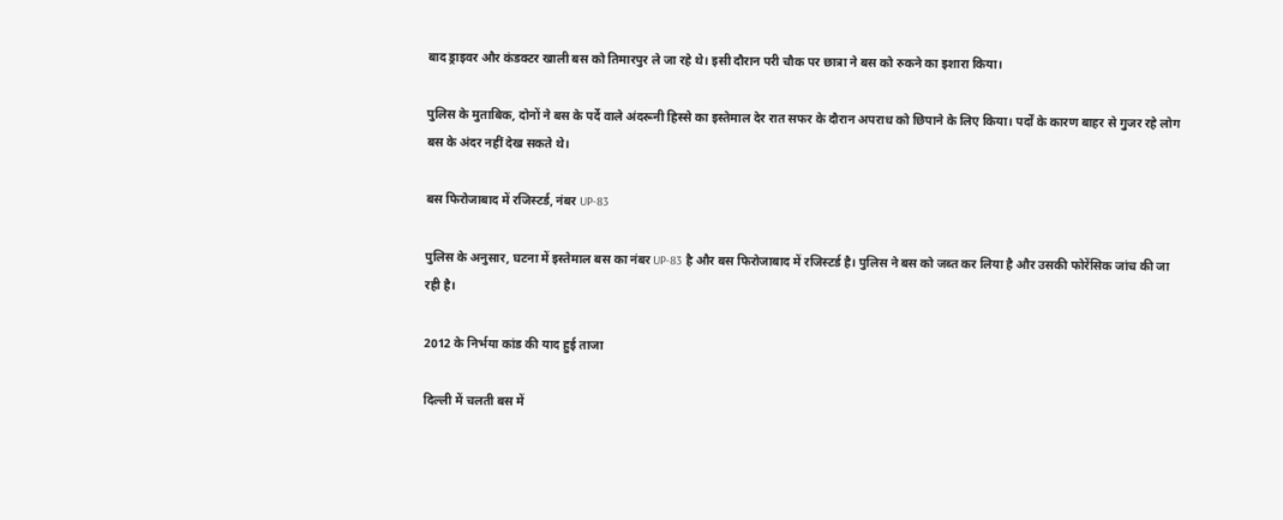बाद ड्राइवर और कंडक्टर खाली बस को तिमारपुर ले जा रहे थे। इसी दौरान परी चौक पर छात्रा ने बस को रुकने का इशारा किया।

पुलिस के मुताबिक, दोनों ने बस के पर्दे वाले अंदरूनी हिस्से का इस्तेमाल देर रात सफर के दौरान अपराध को छिपाने के लिए किया। पर्दों के कारण बाहर से गुजर रहे लोग बस के अंदर नहीं देख सकते थे।

बस फिरोजाबाद में रजिस्टर्ड, नंबर UP-83

पुलिस के अनुसार, घटना में इस्तेमाल बस का नंबर UP-83 है और बस फिरोजाबाद में रजिस्टर्ड है। पुलिस ने बस को जब्त कर लिया है और उसकी फोरेंसिक जांच की जा रही है।

2012 के निर्भया कांड की याद हुई ताजा

दिल्ली में चलती बस में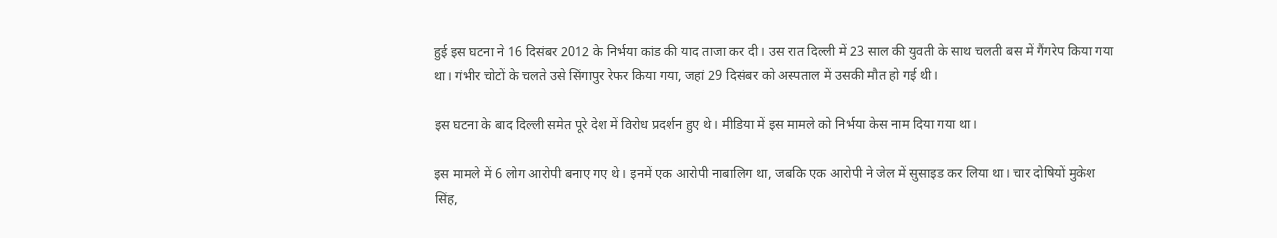हुई इस घटना ने 16 दिसंबर 2012 के निर्भया कांड की याद ताजा कर दी। उस रात दिल्ली में 23 साल की युवती के साथ चलती बस में गैंगरेप किया गया था। गंभीर चोटों के चलते उसे सिंगापुर रेफर किया गया, जहां 29 दिसंबर को अस्पताल में उसकी मौत हो गई थी।

इस घटना के बाद दिल्ली समेत पूरे देश में विरोध प्रदर्शन हुए थे। मीडिया में इस मामले को निर्भया केस नाम दिया गया था।

इस मामले में 6 लोग आरोपी बनाए गए थे। इनमें एक आरोपी नाबालिग था, जबकि एक आरोपी ने जेल में सुसाइड कर लिया था। चार दोषियों मुकेश सिंह,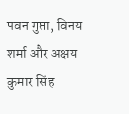पवन गुप्ता, विनय शर्मा और अक्षय कुमार सिंह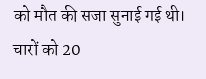को मौत की सजा सुनाई गई थी। चारों को 20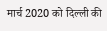मार्च 2020 को दिल्ली की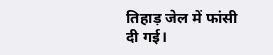तिहाड़ जेल में फांसी दी गई।